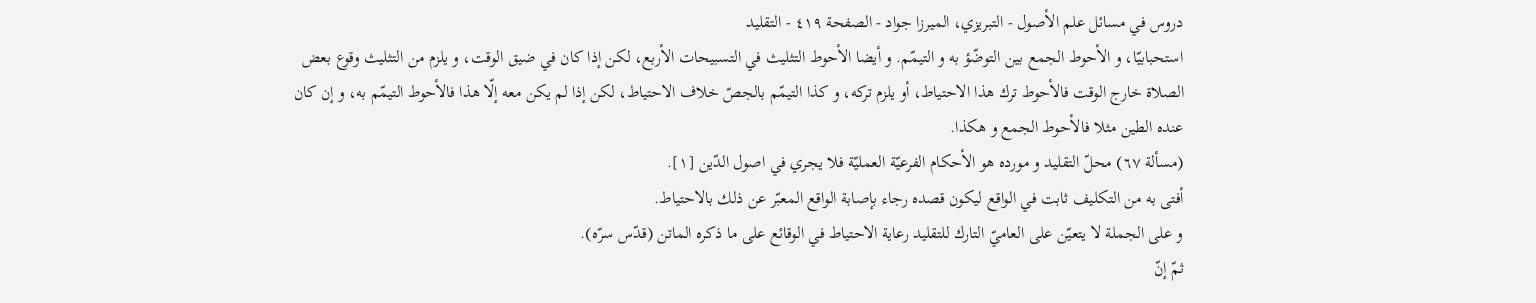دروس في مسائل علم الأصول - التبريزي، الميرزا جواد - الصفحة ٤١٩ - التقليد
استحبابيّا، و الأحوط الجمع بين التوضّؤ به و التيمّم. و أيضا الأحوط التثليث في التسبيحات الأربع، لكن إذا كان في ضيق الوقت، و يلزم من التثليث وقوع بعض الصلاة خارج الوقت فالأحوط ترك هذا الاحتياط، أو يلزم تركه، و كذا التيمّم بالجصّ خلاف الاحتياط، لكن إذا لم يكن معه إلّا هذا فالأحوط التيمّم به، و إن كان عنده الطين مثلا فالأحوط الجمع و هكذا.
(مسألة ٦٧) محلّ التقليد و مورده هو الأحكام الفرعيّة العمليّة فلا يجري في اصول الدّين [١].
أفتى به من التكليف ثابت في الواقع ليكون قصده رجاء بإصابة الواقع المعبّر عن ذلك بالاحتياط.
و على الجملة لا يتعيّن على العاميّ التارك للتقليد رعاية الاحتياط في الوقائع على ما ذكره الماتن (قدّس سرّه).
ثمّ إنّ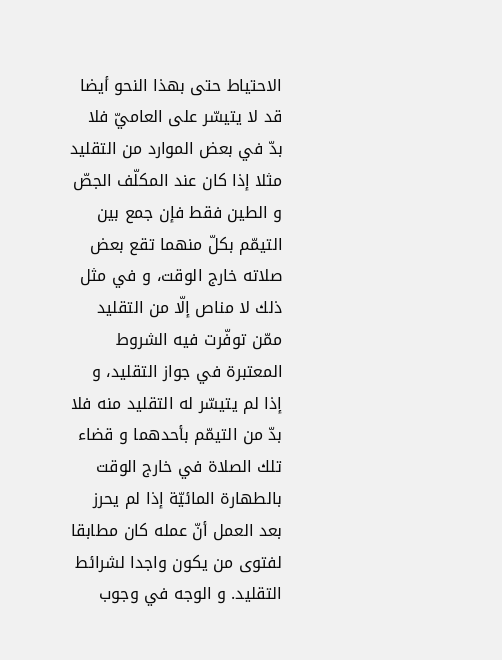الاحتياط حتى بهذا النحو أيضا قد لا يتيسّر على العاميّ فلا بدّ في بعض الموارد من التقليد مثلا إذا كان عند المكلّف الجصّ و الطين فقط فإن جمع بين التيمّم بكلّ منهما تقع بعض صلاته خارج الوقت، و في مثل ذلك لا مناص إلّا من التقليد ممّن توفّرت فيه الشروط المعتبرة في جواز التقليد، و إذا لم يتيسّر له التقليد منه فلا بدّ من التيمّم بأحدهما و قضاء تلك الصلاة في خارج الوقت بالطهارة المائيّة إذا لم يحرز بعد العمل أنّ عمله كان مطابقا لفتوى من يكون واجدا لشرائط التقليد. و الوجه في وجوب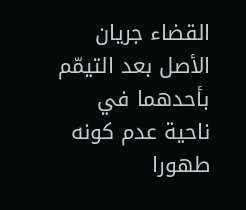القضاء جريان الأصل بعد التيمّم بأحدهما في ناحية عدم كونه طهورا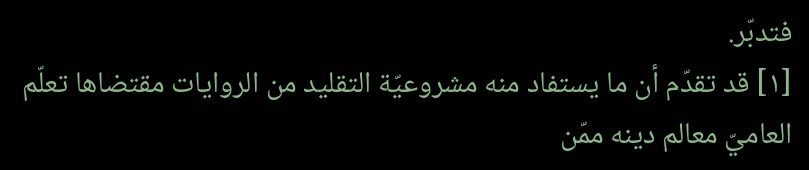فتدبّر.
[١] قد تقدّم أن ما يستفاد منه مشروعيّة التقليد من الروايات مقتضاها تعلّم العاميّ معالم دينه ممّن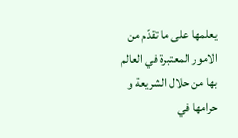يعلمها على ما تقدّم من الامور المعتبرة في العالم بها من حلال الشريعة و حرامها في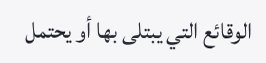الوقائع التي يبتلى بها أو يحتمل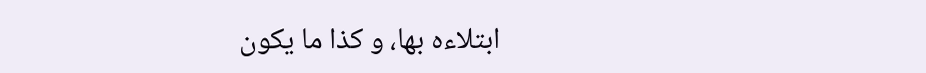ابتلاءه بها، و كذا ما يكون